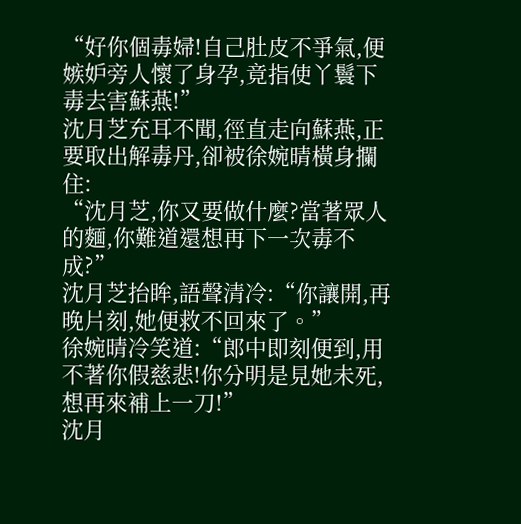“好你個毒婦!自己肚皮不爭氣,便嫉妒旁人懷了身孕,竟指使丫鬟下毒去害蘇燕!”
沈月芝充耳不聞,徑直走向蘇燕,正要取出解毒丹,卻被徐婉晴橫身攔住:
“沈月芝,你又要做什麼?當著眾人的麵,你難道還想再下一次毒不成?”
沈月芝抬眸,語聲清冷:“你讓開,再晚片刻,她便救不回來了。”
徐婉晴冷笑道:“郎中即刻便到,用不著你假慈悲!你分明是見她未死,想再來補上一刀!”
沈月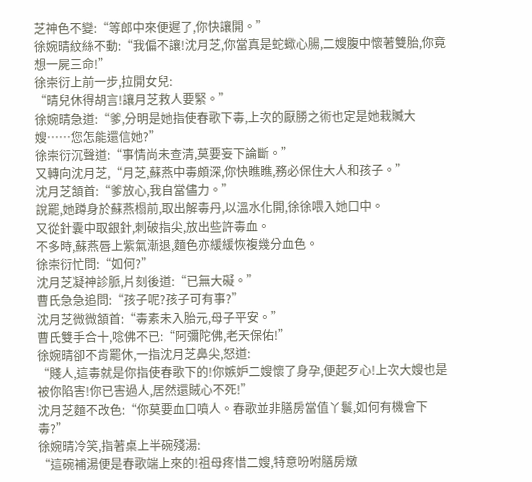芝神色不變:“等郎中來便遲了,你快讓開。”
徐婉晴紋絲不動:“我偏不讓!沈月芝,你當真是蛇蠍心腸,二嫂腹中懷著雙胎,你竟想一屍三命!”
徐崇衍上前一步,拉開女兒:
“晴兒休得胡言!讓月芝救人要緊。”
徐婉晴急道:“爹,分明是她指使春歌下毒,上次的厭勝之術也定是她栽贓大嫂……您怎能還信她?”
徐崇衍沉聲道:“事情尚未查清,莫要妄下論斷。”
又轉向沈月芝,“月芝,蘇燕中毒頗深,你快瞧瞧,務必保住大人和孩子。”
沈月芝頷首:“爹放心,我自當儘力。”
說罷,她蹲身於蘇燕榻前,取出解毒丹,以溫水化開,徐徐喂入她口中。
又從針囊中取銀針,刺破指尖,放出些許毒血。
不多時,蘇燕唇上紫氣漸退,麵色亦緩緩恢複幾分血色。
徐崇衍忙問:“如何?”
沈月芝凝神診脈,片刻後道:“已無大礙。”
曹氏急急追問:“孩子呢?孩子可有事?”
沈月芝微微頷首:“毒素未入胎元,母子平安。”
曹氏雙手合十,唸佛不已:“阿彌陀佛,老天保佑!”
徐婉晴卻不肯罷休,一指沈月芝鼻尖,怒道:
“賤人,這毒就是你指使春歌下的!你嫉妒二嫂懷了身孕,便起歹心!上次大嫂也是被你陷害!你已害過人,居然還賊心不死!”
沈月芝麵不改色:“你莫要血口噴人。春歌並非膳房當值丫鬟,如何有機會下毒?”
徐婉晴冷笑,指著桌上半碗殘湯:
“這碗補湯便是春歌端上來的!祖母疼惜二嫂,特意吩咐膳房燉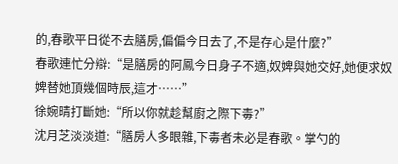的,春歌平日從不去膳房,偏偏今日去了,不是存心是什麼?”
春歌連忙分辯:“是膳房的阿鳳今日身子不適,奴婢與她交好,她便求奴婢替她頂幾個時辰,這才……”
徐婉晴打斷她:“所以你就趁幫廚之際下毒?”
沈月芝淡淡道:“膳房人多眼雜,下毒者未必是春歌。掌勺的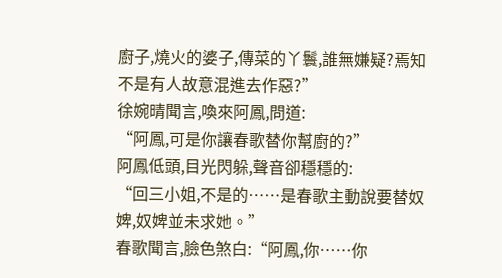廚子,燒火的婆子,傳菜的丫鬟,誰無嫌疑?焉知不是有人故意混進去作惡?”
徐婉晴聞言,喚來阿鳳,問道:
“阿鳳,可是你讓春歌替你幫廚的?”
阿鳳低頭,目光閃躲,聲音卻穩穩的:
“回三小姐,不是的……是春歌主動說要替奴婢,奴婢並未求她。”
春歌聞言,臉色煞白:“阿鳳,你……你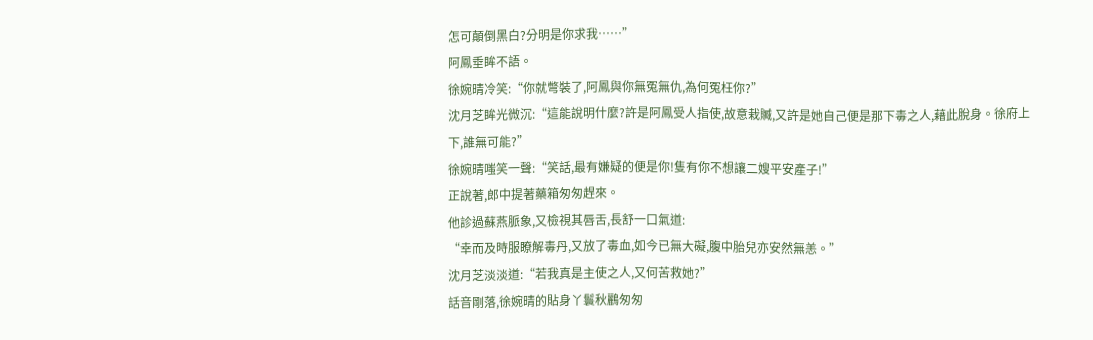怎可顛倒黑白?分明是你求我……”
阿鳳垂眸不語。
徐婉晴冷笑:“你就彆裝了,阿鳳與你無冤無仇,為何冤枉你?”
沈月芝眸光微沉:“這能說明什麼?許是阿鳳受人指使,故意栽贓,又許是她自己便是那下毒之人,藉此脫身。徐府上下,誰無可能?”
徐婉晴嗤笑一聲:“笑話,最有嫌疑的便是你!隻有你不想讓二嫂平安產子!”
正說著,郎中提著藥箱匆匆趕來。
他診過蘇燕脈象,又檢視其唇舌,長舒一口氣道:
“幸而及時服瞭解毒丹,又放了毒血,如今已無大礙,腹中胎兒亦安然無恙。”
沈月芝淡淡道:“若我真是主使之人,又何苦救她?”
話音剛落,徐婉晴的貼身丫鬟秋鸝匆匆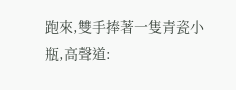跑來,雙手捧著一隻青瓷小瓶,高聲道: